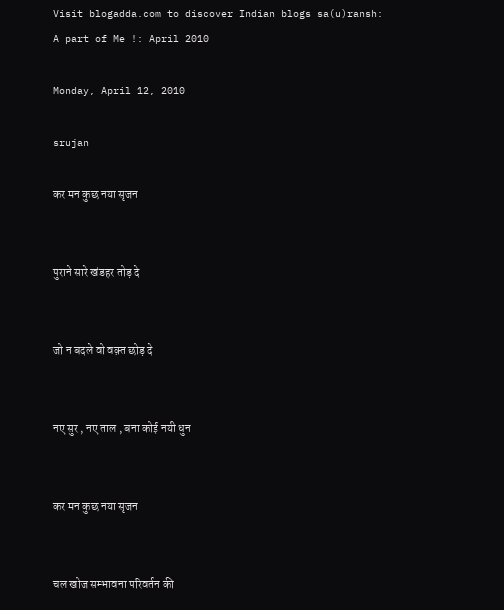Visit blogadda.com to discover Indian blogs sa(u)ransh: A part of Me !: April 2010

Monday, April 12, 2010

srujan

कर मन कुछ नया सृजन


पुराने सारे खंडहर तोड़ दे


जो न बदले वो वक़्त छोड़ दे


नए सुर , नए ताल , बना कोई नयी धुन


कर मन कुछ नया सृजन


चल खोज सम्भावना परिवर्तन की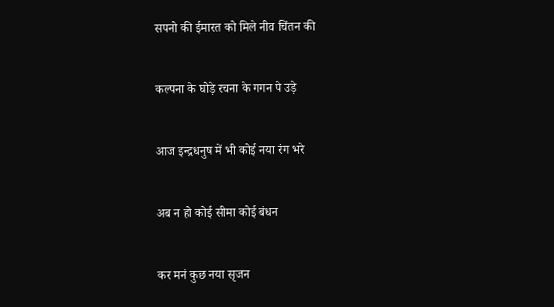सपनो की ईमारत को मिले नीव चिंतन की


कल्पना के घोड़े रचना के गगन पे उड़े


आज इन्द्रधनुष में भी कोई नया रंग भरे


अब न हो कोई सीमा कोई बंधन


कर मनं कुछ नया सृजन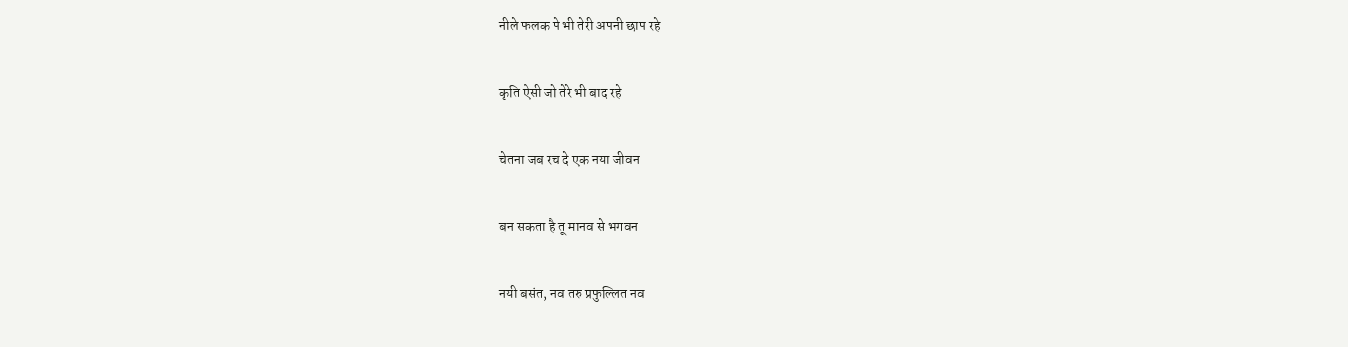नीले फलक पे भी तेरी अपनी छाप रहे


कृति ऐसी जो तेरे भी बाद रहे


चेतना जब रच दे एक नया जीवन


बन सकता है तू मानव से भगवन


नयी बसंत, नव तरु प्रफुल्लित नव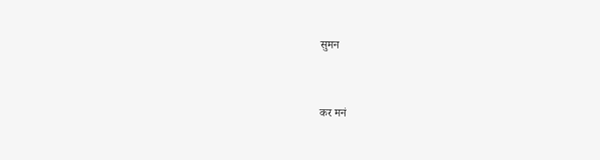सुमन


कर मनं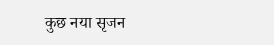कुछ नया सृजन